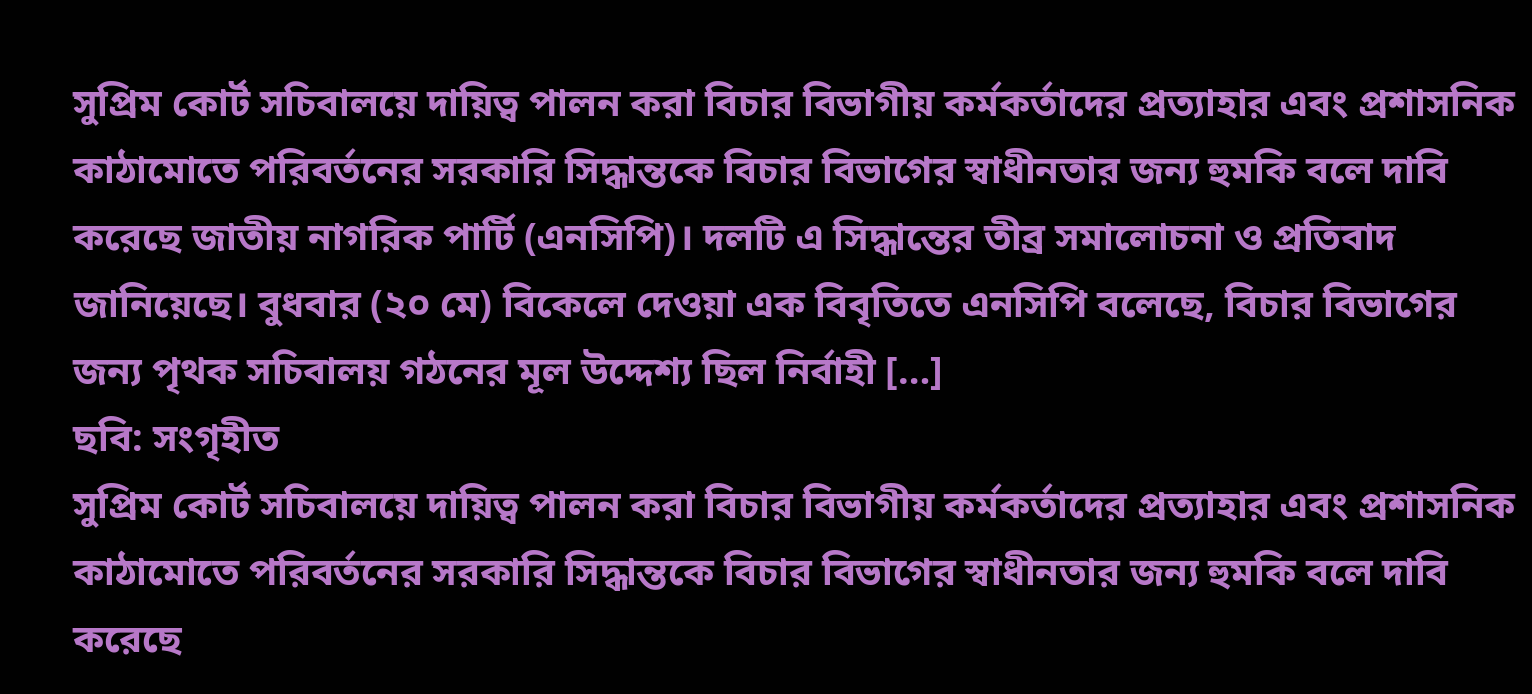সুপ্রিম কোর্ট সচিবালয়ে দায়িত্ব পালন করা বিচার বিভাগীয় কর্মকর্তাদের প্রত্যাহার এবং প্রশাসনিক কাঠামোতে পরিবর্তনের সরকারি সিদ্ধান্তকে বিচার বিভাগের স্বাধীনতার জন্য হুমকি বলে দাবি করেছে জাতীয় নাগরিক পার্টি (এনসিপি)। দলটি এ সিদ্ধান্তের তীব্র সমালোচনা ও প্রতিবাদ জানিয়েছে। বুধবার (২০ মে) বিকেলে দেওয়া এক বিবৃতিতে এনসিপি বলেছে, বিচার বিভাগের জন্য পৃথক সচিবালয় গঠনের মূল উদ্দেশ্য ছিল নির্বাহী […]
ছবি: সংগৃহীত
সুপ্রিম কোর্ট সচিবালয়ে দায়িত্ব পালন করা বিচার বিভাগীয় কর্মকর্তাদের প্রত্যাহার এবং প্রশাসনিক কাঠামোতে পরিবর্তনের সরকারি সিদ্ধান্তকে বিচার বিভাগের স্বাধীনতার জন্য হুমকি বলে দাবি করেছে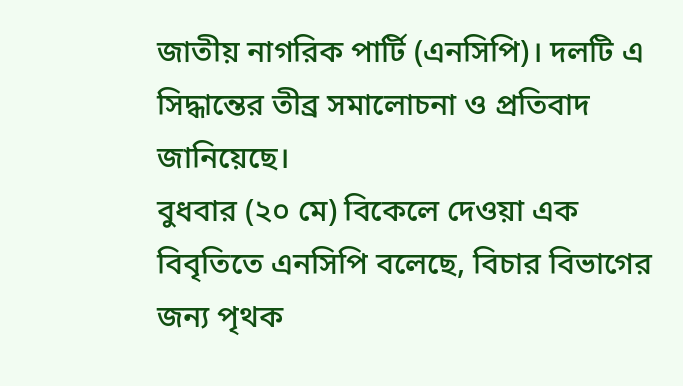জাতীয় নাগরিক পার্টি (এনসিপি)। দলটি এ সিদ্ধান্তের তীব্র সমালোচনা ও প্রতিবাদ জানিয়েছে।
বুধবার (২০ মে) বিকেলে দেওয়া এক বিবৃতিতে এনসিপি বলেছে, বিচার বিভাগের জন্য পৃথক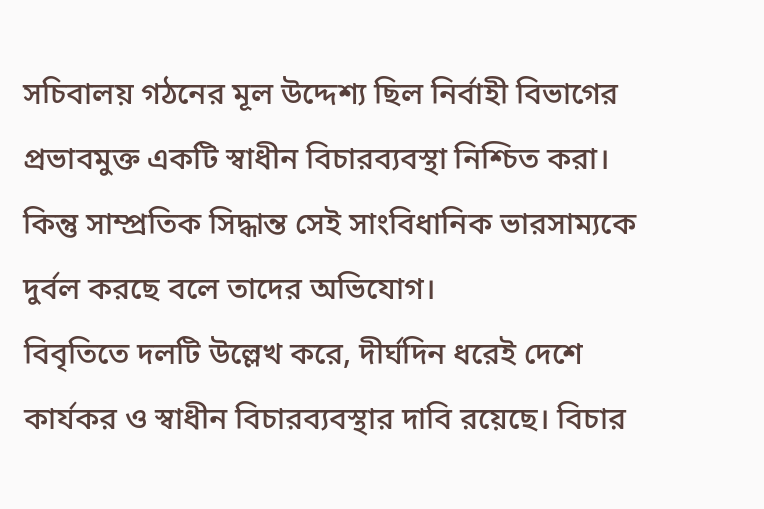সচিবালয় গঠনের মূল উদ্দেশ্য ছিল নির্বাহী বিভাগের প্রভাবমুক্ত একটি স্বাধীন বিচারব্যবস্থা নিশ্চিত করা। কিন্তু সাম্প্রতিক সিদ্ধান্ত সেই সাংবিধানিক ভারসাম্যকে দুর্বল করছে বলে তাদের অভিযোগ।
বিবৃতিতে দলটি উল্লেখ করে, দীর্ঘদিন ধরেই দেশে কার্যকর ও স্বাধীন বিচারব্যবস্থার দাবি রয়েছে। বিচার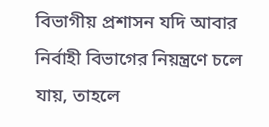বিভাগীয় প্রশাসন যদি আবার নির্বাহী বিভাগের নিয়ন্ত্রণে চলে যায়, তাহলে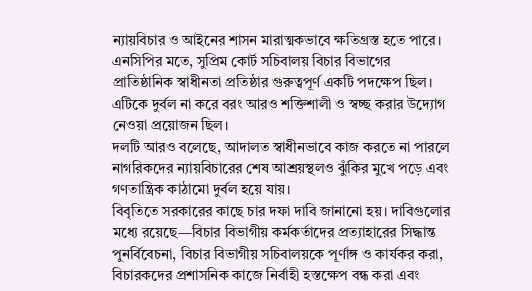ন্যায়বিচার ও আইনের শাসন মারাত্মকভাবে ক্ষতিগ্রস্ত হতে পারে।
এনসিপির মতে, সুপ্রিম কোর্ট সচিবালয় বিচার বিভাগের প্রাতিষ্ঠানিক স্বাধীনতা প্রতিষ্ঠার গুরুত্বপূর্ণ একটি পদক্ষেপ ছিল। এটিকে দুর্বল না করে বরং আরও শক্তিশালী ও স্বচ্ছ করার উদ্যোগ নেওয়া প্রয়োজন ছিল।
দলটি আরও বলেছে, আদালত স্বাধীনভাবে কাজ করতে না পারলে নাগরিকদের ন্যায়বিচারের শেষ আশ্রয়স্থলও ঝুঁকির মুখে পড়ে এবং গণতান্ত্রিক কাঠামো দুর্বল হয়ে যায়।
বিবৃতিতে সরকারের কাছে চার দফা দাবি জানানো হয়। দাবিগুলোর মধ্যে রয়েছে—বিচার বিভাগীয় কর্মকর্তাদের প্রত্যাহারের সিদ্ধান্ত পুনর্বিবেচনা, বিচার বিভাগীয় সচিবালয়কে পূর্ণাঙ্গ ও কার্যকর করা, বিচারকদের প্রশাসনিক কাজে নির্বাহী হস্তক্ষেপ বন্ধ করা এবং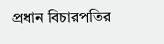প্রধান বিচারপতির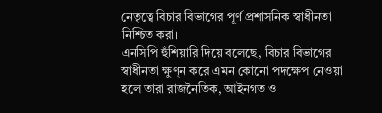নেতৃত্বে বিচার বিভাগের পূর্ণ প্রশাসনিক স্বাধীনতা নিশ্চিত করা।
এনসিপি হুঁশিয়ারি দিয়ে বলেছে, বিচার বিভাগের স্বাধীনতা ক্ষুণ্ন করে এমন কোনো পদক্ষেপ নেওয়া হলে তারা রাজনৈতিক, আইনগত ও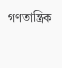গণতান্ত্রিক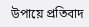উপায়ে প্রতিবাদ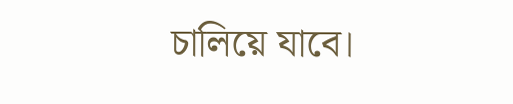চালিয়ে যাবে।